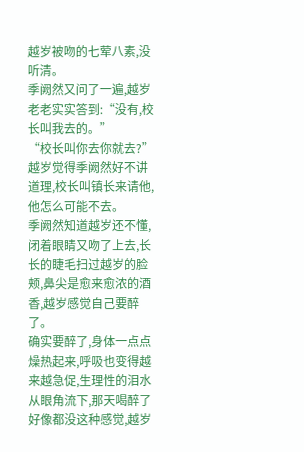越岁被吻的七荤八素,没听清。
季阙然又问了一遍,越岁老老实实答到:“没有,校长叫我去的。”
“校长叫你去你就去?”
越岁觉得季阙然好不讲道理,校长叫镇长来请他,他怎么可能不去。
季阙然知道越岁还不懂,闭着眼睛又吻了上去,长长的睫毛扫过越岁的脸颊,鼻尖是愈来愈浓的酒香,越岁感觉自己要醉了。
确实要醉了,身体一点点燥热起来,呼吸也变得越来越急促,生理性的泪水从眼角流下,那天喝醉了好像都没这种感觉,越岁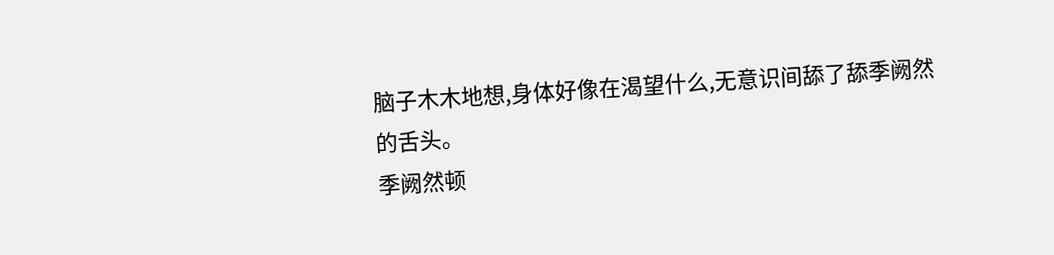脑子木木地想,身体好像在渴望什么,无意识间舔了舔季阙然的舌头。
季阙然顿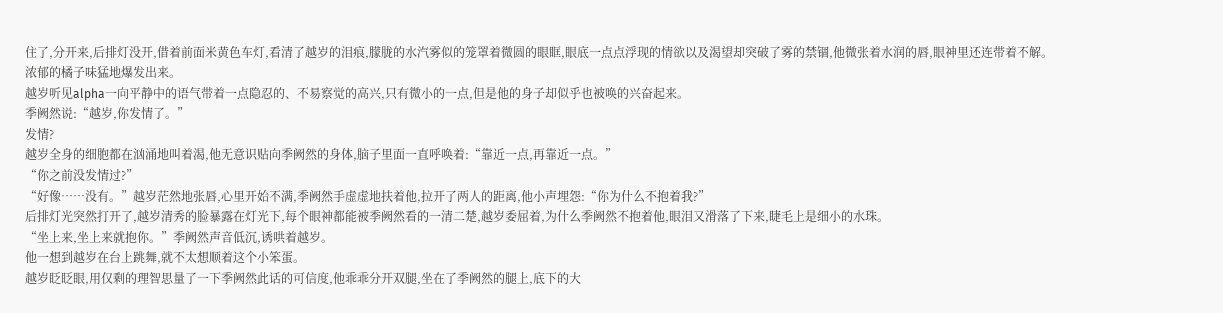住了,分开来,后排灯没开,借着前面米黄色车灯,看清了越岁的泪痕,朦胧的水汽雾似的笼罩着微圆的眼眶,眼底一点点浮现的情欲以及渴望却突破了雾的禁锢,他微张着水润的唇,眼神里还连带着不解。
浓郁的橘子味猛地爆发出来。
越岁听见alpha一向平静中的语气带着一点隐忍的、不易察觉的高兴,只有微小的一点,但是他的身子却似乎也被唤的兴奋起来。
季阙然说:“越岁,你发情了。”
发情?
越岁全身的细胞都在汹涌地叫着渴,他无意识贴向季阙然的身体,脑子里面一直呼唤着:“靠近一点,再靠近一点。”
“你之前没发情过?”
“好像……没有。”越岁茫然地张唇,心里开始不满,季阙然手虚虚地扶着他,拉开了两人的距离,他小声埋怨:“你为什么不抱着我?”
后排灯光突然打开了,越岁清秀的脸暴露在灯光下,每个眼神都能被季阙然看的一清二楚,越岁委屈着,为什么季阙然不抱着他,眼泪又滑落了下来,睫毛上是细小的水珠。
“坐上来,坐上来就抱你。”季阙然声音低沉,诱哄着越岁。
他一想到越岁在台上跳舞,就不太想顺着这个小笨蛋。
越岁眨眨眼,用仅剩的理智思量了一下季阙然此话的可信度,他乖乖分开双腿,坐在了季阙然的腿上,底下的大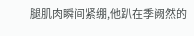腿肌肉瞬间紧绷,他趴在季阙然的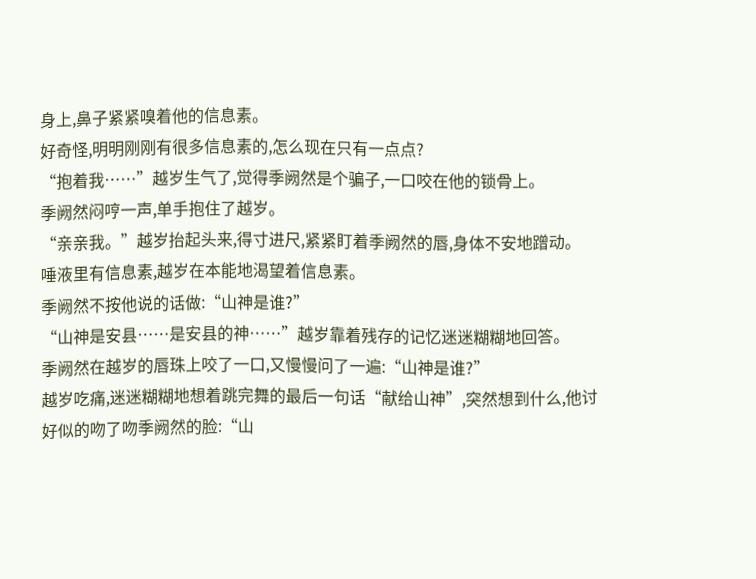身上,鼻子紧紧嗅着他的信息素。
好奇怪,明明刚刚有很多信息素的,怎么现在只有一点点?
“抱着我……”越岁生气了,觉得季阙然是个骗子,一口咬在他的锁骨上。
季阙然闷哼一声,单手抱住了越岁。
“亲亲我。”越岁抬起头来,得寸进尺,紧紧盯着季阙然的唇,身体不安地蹭动。
唾液里有信息素,越岁在本能地渴望着信息素。
季阙然不按他说的话做:“山神是谁?”
“山神是安县……是安县的神……”越岁靠着残存的记忆迷迷糊糊地回答。
季阙然在越岁的唇珠上咬了一口,又慢慢问了一遍:“山神是谁?”
越岁吃痛,迷迷糊糊地想着跳完舞的最后一句话“献给山神”,突然想到什么,他讨好似的吻了吻季阙然的脸:“山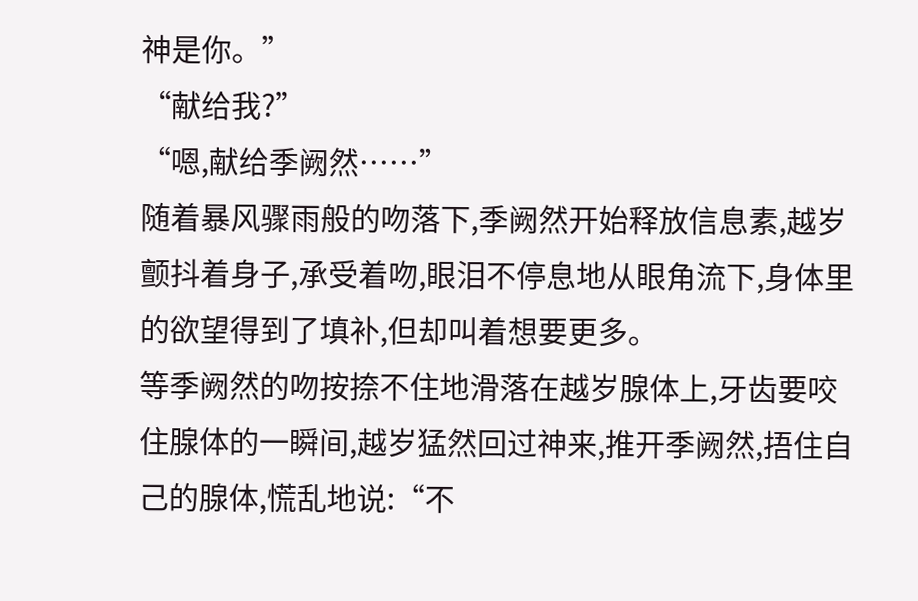神是你。”
“献给我?”
“嗯,献给季阙然……”
随着暴风骤雨般的吻落下,季阙然开始释放信息素,越岁颤抖着身子,承受着吻,眼泪不停息地从眼角流下,身体里的欲望得到了填补,但却叫着想要更多。
等季阙然的吻按捺不住地滑落在越岁腺体上,牙齿要咬住腺体的一瞬间,越岁猛然回过神来,推开季阙然,捂住自己的腺体,慌乱地说:“不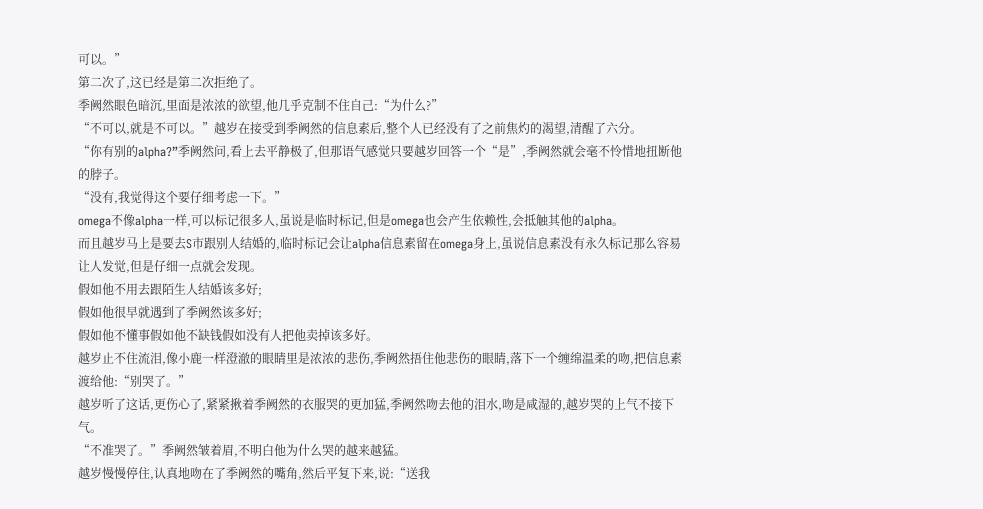可以。”
第二次了,这已经是第二次拒绝了。
季阙然眼色暗沉,里面是浓浓的欲望,他几乎克制不住自己:“为什么?”
“不可以,就是不可以。”越岁在接受到季阙然的信息素后,整个人已经没有了之前焦灼的渴望,清醒了六分。
“你有别的alpha?”季阙然问,看上去平静极了,但那语气感觉只要越岁回答一个“是”,季阙然就会毫不怜惜地扭断他的脖子。
“没有,我觉得这个要仔细考虑一下。”
omega不像alpha一样,可以标记很多人,虽说是临时标记,但是omega也会产生依赖性,会抵触其他的alpha。
而且越岁马上是要去S市跟别人结婚的,临时标记会让alpha信息素留在omega身上,虽说信息素没有永久标记那么容易让人发觉,但是仔细一点就会发现。
假如他不用去跟陌生人结婚该多好;
假如他很早就遇到了季阙然该多好;
假如他不懂事假如他不缺钱假如没有人把他卖掉该多好。
越岁止不住流泪,像小鹿一样澄澈的眼睛里是浓浓的悲伤,季阙然捂住他悲伤的眼睛,落下一个缠绵温柔的吻,把信息素渡给他:“别哭了。”
越岁听了这话,更伤心了,紧紧揪着季阙然的衣服哭的更加猛,季阙然吻去他的泪水,吻是咸湿的,越岁哭的上气不接下气。
“不准哭了。”季阙然皱着眉,不明白他为什么哭的越来越猛。
越岁慢慢停住,认真地吻在了季阙然的嘴角,然后平复下来,说:“送我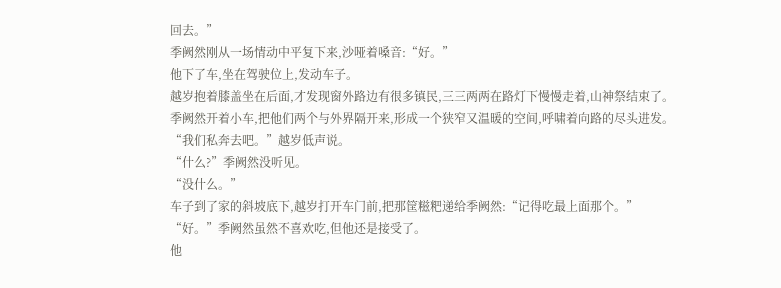回去。”
季阙然刚从一场情动中平复下来,沙哑着嗓音:“好。”
他下了车,坐在驾驶位上,发动车子。
越岁抱着膝盖坐在后面,才发现窗外路边有很多镇民,三三两两在路灯下慢慢走着,山神祭结束了。
季阙然开着小车,把他们两个与外界隔开来,形成一个狭窄又温暖的空间,呼啸着向路的尽头进发。
“我们私奔去吧。”越岁低声说。
“什么?”季阙然没听见。
“没什么。”
车子到了家的斜坡底下,越岁打开车门前,把那筐糍粑递给季阙然:“记得吃最上面那个。”
“好。”季阙然虽然不喜欢吃,但他还是接受了。
他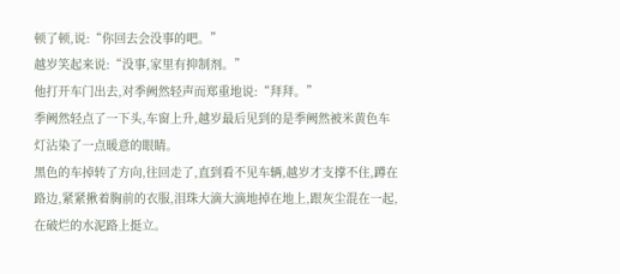顿了顿,说:“你回去会没事的吧。”
越岁笑起来说:“没事,家里有抑制剂。”
他打开车门出去,对季阙然轻声而郑重地说:“拜拜。”
季阙然轻点了一下头,车窗上升,越岁最后见到的是季阙然被米黄色车灯沾染了一点暖意的眼睛。
黑色的车掉转了方向,往回走了,直到看不见车辆,越岁才支撑不住,蹲在路边,紧紧揪着胸前的衣服,泪珠大滴大滴地掉在地上,跟灰尘混在一起,在破烂的水泥路上挺立。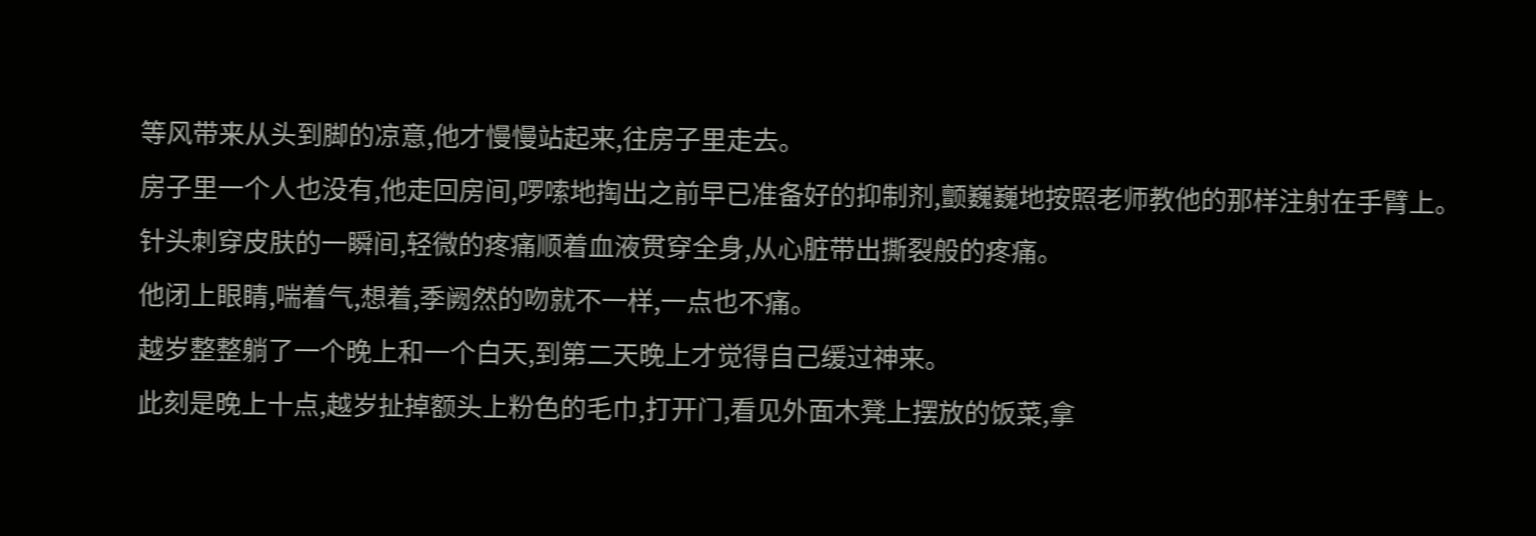等风带来从头到脚的凉意,他才慢慢站起来,往房子里走去。
房子里一个人也没有,他走回房间,啰嗦地掏出之前早已准备好的抑制剂,颤巍巍地按照老师教他的那样注射在手臂上。
针头刺穿皮肤的一瞬间,轻微的疼痛顺着血液贯穿全身,从心脏带出撕裂般的疼痛。
他闭上眼睛,喘着气,想着,季阙然的吻就不一样,一点也不痛。
越岁整整躺了一个晚上和一个白天,到第二天晚上才觉得自己缓过神来。
此刻是晚上十点,越岁扯掉额头上粉色的毛巾,打开门,看见外面木凳上摆放的饭菜,拿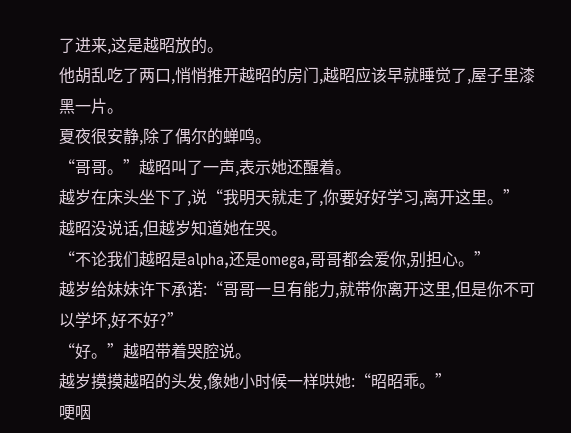了进来,这是越昭放的。
他胡乱吃了两口,悄悄推开越昭的房门,越昭应该早就睡觉了,屋子里漆黑一片。
夏夜很安静,除了偶尔的蝉鸣。
“哥哥。”越昭叫了一声,表示她还醒着。
越岁在床头坐下了,说“我明天就走了,你要好好学习,离开这里。”
越昭没说话,但越岁知道她在哭。
“不论我们越昭是alpha,还是omega,哥哥都会爱你,别担心。”
越岁给妹妹许下承诺:“哥哥一旦有能力,就带你离开这里,但是你不可以学坏,好不好?”
“好。”越昭带着哭腔说。
越岁摸摸越昭的头发,像她小时候一样哄她:“昭昭乖。”
哽咽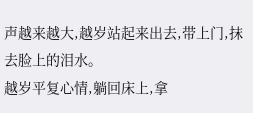声越来越大,越岁站起来出去,带上门,抹去脸上的泪水。
越岁平复心情,躺回床上,拿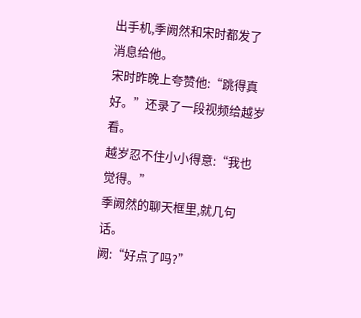出手机,季阙然和宋时都发了消息给他。
宋时昨晚上夸赞他:“跳得真好。”还录了一段视频给越岁看。
越岁忍不住小小得意:“我也觉得。”
季阙然的聊天框里,就几句话。
阙:“好点了吗?”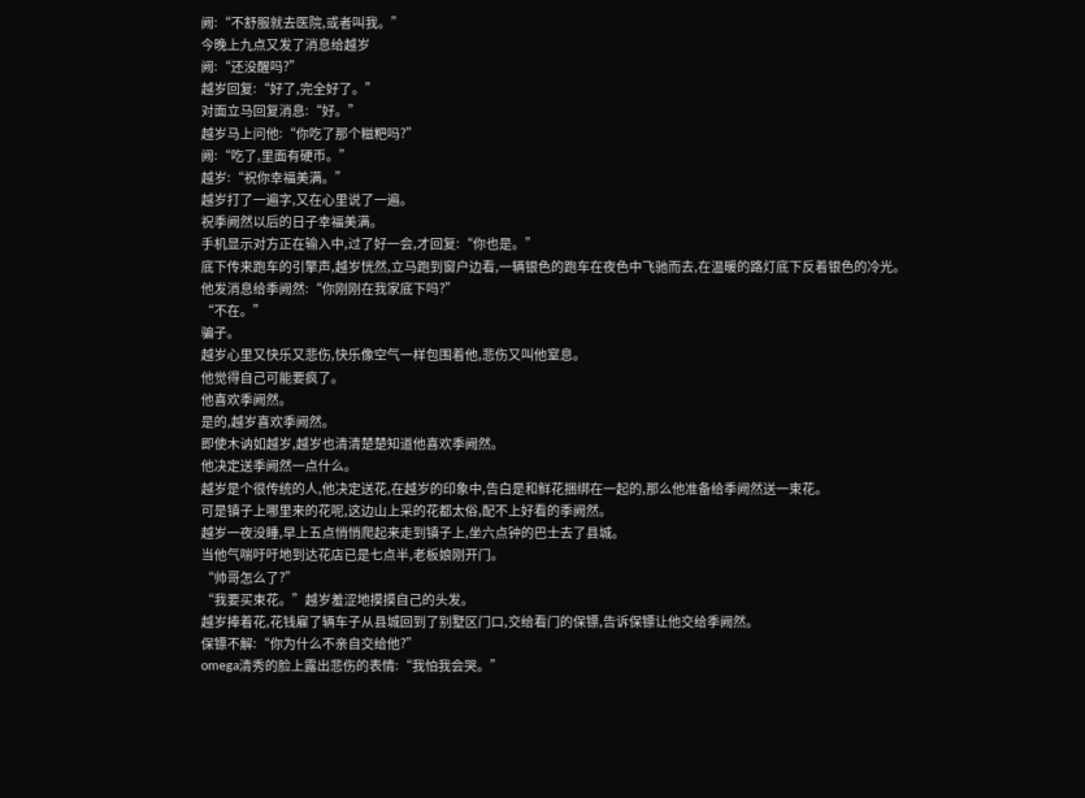阙:“不舒服就去医院,或者叫我。”
今晚上九点又发了消息给越岁
阙:“还没醒吗?”
越岁回复:“好了,完全好了。”
对面立马回复消息:“好。”
越岁马上问他:“你吃了那个糍粑吗?”
阙:“吃了,里面有硬币。”
越岁:“祝你幸福美满。”
越岁打了一遍字,又在心里说了一遍。
祝季阙然以后的日子幸福美满。
手机显示对方正在输入中,过了好一会,才回复:“你也是。”
底下传来跑车的引擎声,越岁恍然,立马跑到窗户边看,一辆银色的跑车在夜色中飞驰而去,在温暖的路灯底下反着银色的冷光。
他发消息给季阙然:“你刚刚在我家底下吗?”
“不在。”
骗子。
越岁心里又快乐又悲伤,快乐像空气一样包围着他,悲伤又叫他窒息。
他觉得自己可能要疯了。
他喜欢季阙然。
是的,越岁喜欢季阙然。
即使木讷如越岁,越岁也清清楚楚知道他喜欢季阙然。
他决定送季阙然一点什么。
越岁是个很传统的人,他决定送花,在越岁的印象中,告白是和鲜花捆绑在一起的,那么他准备给季阙然送一束花。
可是镇子上哪里来的花呢,这边山上采的花都太俗,配不上好看的季阙然。
越岁一夜没睡,早上五点悄悄爬起来走到镇子上,坐六点钟的巴士去了县城。
当他气喘吁吁地到达花店已是七点半,老板娘刚开门。
“帅哥怎么了?”
“我要买束花。”越岁羞涩地摸摸自己的头发。
越岁捧着花,花钱雇了辆车子从县城回到了别墅区门口,交给看门的保镖,告诉保镖让他交给季阙然。
保镖不解:“你为什么不亲自交给他?”
omega清秀的脸上露出悲伤的表情:“我怕我会哭。”